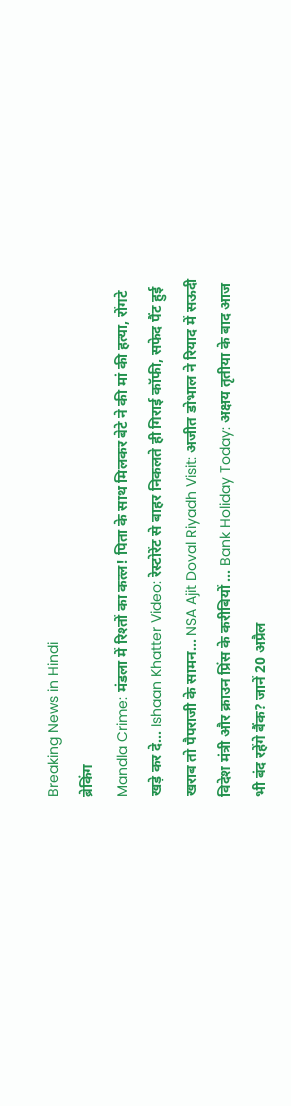Breaking News in Hindi
ब्रेकिंग
Mandla Crime: मंडला में रिश्तों का कत्ल! पिता के साथ मिलकर बेटे ने की मां की हत्या, रोंगटे खड़े कर दे... Ishaan Khatter Video: रेस्टोरेंट से बाहर निकलते ही गिराई कॉफी, सफेद पैंट हुई खराब तो पैपराजी के सामन... NSA Ajit Doval Riyadh Visit: अजीत डोभाल ने रियाद में सऊदी विदेश मंत्री और क्राउन प्रिंस के करीबियों ... Bank Holiday Today: अक्षय तृतीया के बाद आज भी बंद रहेंगे बैंक? जानें 20 अप्रैल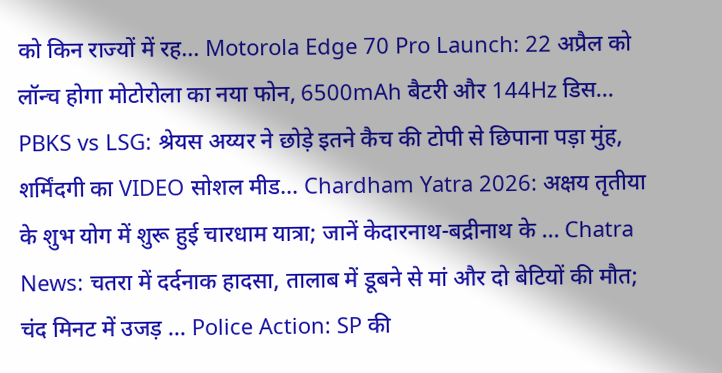को किन राज्यों में रह... Motorola Edge 70 Pro Launch: 22 अप्रैल को लॉन्च होगा मोटोरोला का नया फोन, 6500mAh बैटरी और 144Hz डिस... PBKS vs LSG: श्रेयस अय्यर ने छोड़े इतने कैच की टोपी से छिपाना पड़ा मुंह, शर्मिंदगी का VIDEO सोशल मीड... Chardham Yatra 2026: अक्षय तृतीया के शुभ योग में शुरू हुई चारधाम यात्रा; जानें केदारनाथ-बद्रीनाथ के ... Chatra News: चतरा में दर्दनाक हादसा, तालाब में डूबने से मां और दो बेटियों की मौत; चंद मिनट में उजड़ ... Police Action: SP की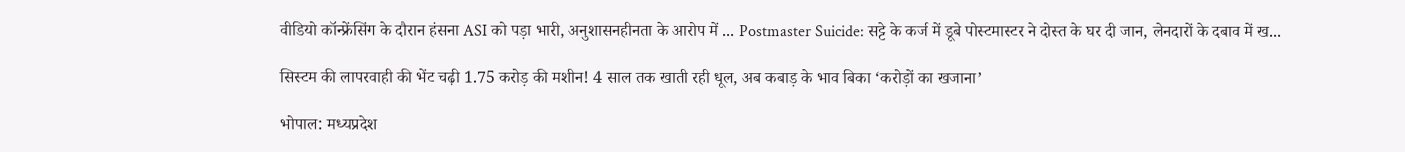वीडियो कॉन्फ्रेंसिंग के दौरान हंसना ASI को पड़ा भारी, अनुशासनहीनता के आरोप में ... Postmaster Suicide: सट्टे के कर्ज में डूबे पोस्टमास्टर ने दोस्त के घर दी जान, लेनदारों के दबाव में ख...

सिस्टम की लापरवाही की भेंट चढ़ी 1.75 करोड़ की मशीन! 4 साल तक खाती रही धूल, अब कबाड़ के भाव बिका ‘करोड़ों का खजाना’

भोपाल: मध्यप्रदेश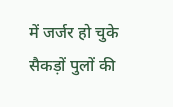में जर्जर हो चुके सैकड़ों पुलों की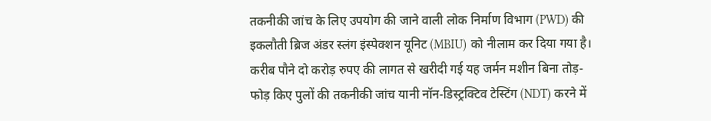तकनीकी जांच के लिए उपयोग की जाने वाली लोक निर्माण विभाग (PWD) की इकलौती ब्रिज अंडर स्लंग इंस्पेक्शन यूनिट (MBIU) को नीलाम कर दिया गया है। करीब पौने दो करोड़ रुपए की लागत से खरीदी गई यह जर्मन मशीन बिना तोड़-फोड़ किए पुलों की तकनीकी जांच यानी नॉन-डिस्ट्रक्टिव टेस्टिंग (NDT) करने में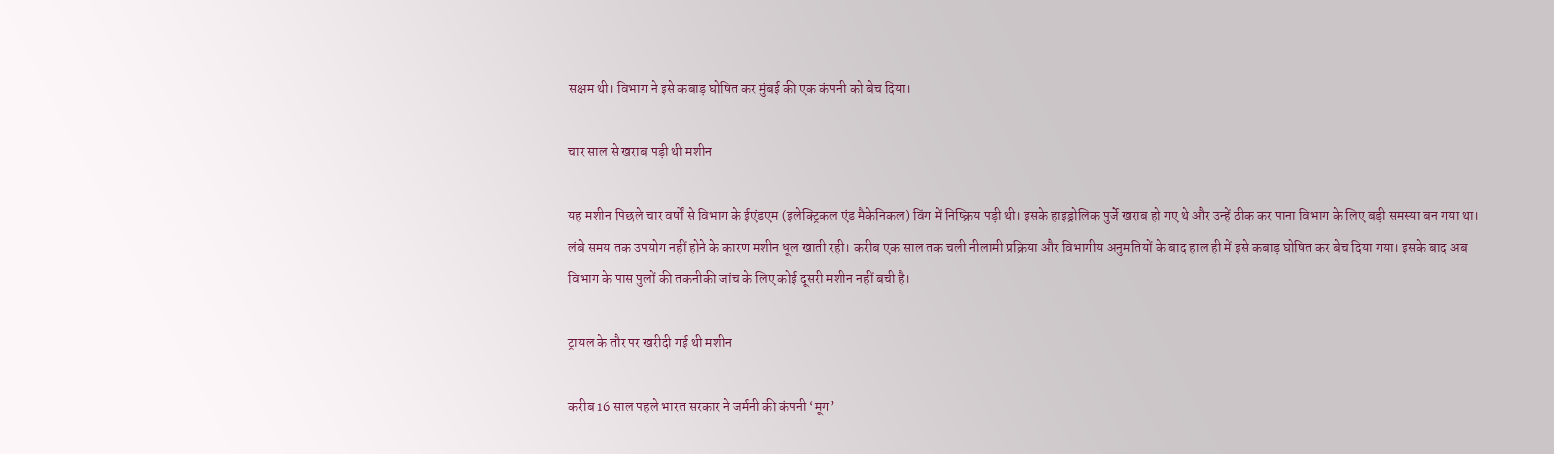सक्षम थी। विभाग ने इसे कबाड़ घोषित कर मुंबई की एक कंपनी को बेच दिया।

चार साल से खराब पड़ी थी मशीन

यह मशीन पिछले चार वर्षों से विभाग के ईएंडएम (इलेक्ट्रिकल एंड मैकेनिकल) विंग में निष्क्रिय पड़ी थी। इसके हाइड्रोलिक पुर्जे खराब हो गए थे और उन्हें ठीक कर पाना विभाग के लिए बड़ी समस्या बन गया था। लंबे समय तक उपयोग नहीं होने के कारण मशीन धूल खाती रही। करीब एक साल तक चली नीलामी प्रक्रिया और विभागीय अनुमतियों के बाद हाल ही में इसे कबाड़ घोषित कर बेच दिया गया। इसके बाद अब विभाग के पास पुलों की तकनीकी जांच के लिए कोई दूसरी मशीन नहीं बची है।

ट्रायल के तौर पर खरीदी गई थी मशीन

करीब 16 साल पहले भारत सरकार ने जर्मनी की कंपनी ‘मूग’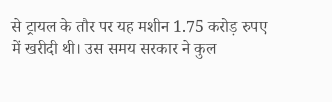से ट्रायल के तौर पर यह मशीन 1.75 करोड़ रुपए में खरीदी थी। उस समय सरकार ने कुल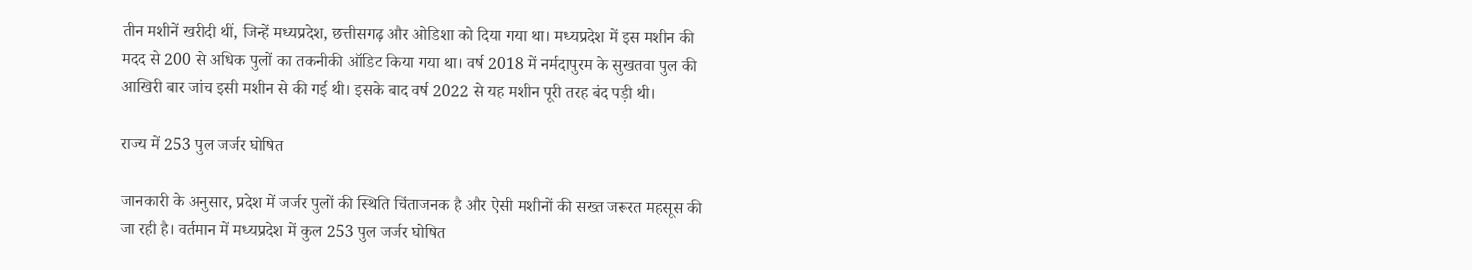तीन मशीनें खरीदी थीं, जिन्हें मध्यप्रदेश, छत्तीसगढ़ और ओडिशा को दिया गया था। मध्यप्रदेश में इस मशीन की मदद से 200 से अधिक पुलों का तकनीकी ऑडिट किया गया था। वर्ष 2018 में नर्मदापुरम के सुखतवा पुल की आखिरी बार जांच इसी मशीन से की गई थी। इसके बाद वर्ष 2022 से यह मशीन पूरी तरह बंद पड़ी थी।

राज्य में 253 पुल जर्जर घोषित

जानकारी के अनुसार, प्रदेश में जर्जर पुलों की स्थिति चिंताजनक है और ऐसी मशीनों की सख्त जरूरत महसूस की जा रही है। वर्तमान में मध्यप्रदेश में कुल 253 पुल जर्जर घोषित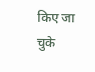किए जा चुके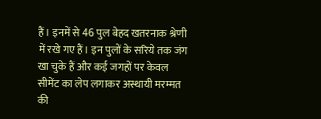हैं। इनमें से 46 पुल बेहद खतरनाक श्रेणी में रखे गए हैं। इन पुलों के सरिये तक जंग खा चुके हैं और कई जगहों पर केवल सीमेंट का लेप लगाकर अस्थायी मरम्मत की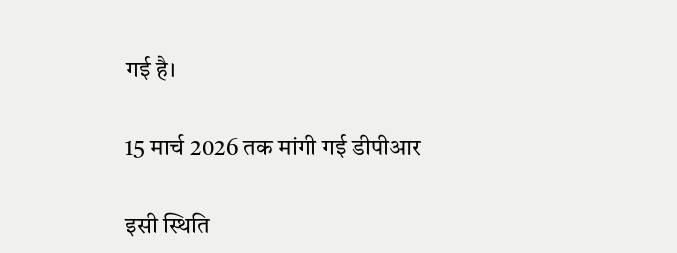गई है।

15 मार्च 2026 तक मांगी गई डीपीआर

इसी स्थिति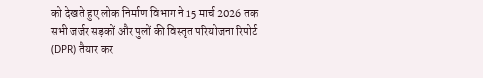को देखते हुए लोक निर्माण विभाग ने 15 मार्च 2026 तक सभी जर्जर सड़कों और पुलों की विस्तृत परियोजना रिपोर्ट (DPR) तैयार कर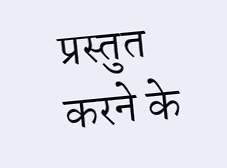प्रस्तुत करने के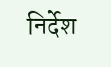निर्देश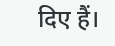दिए हैं।